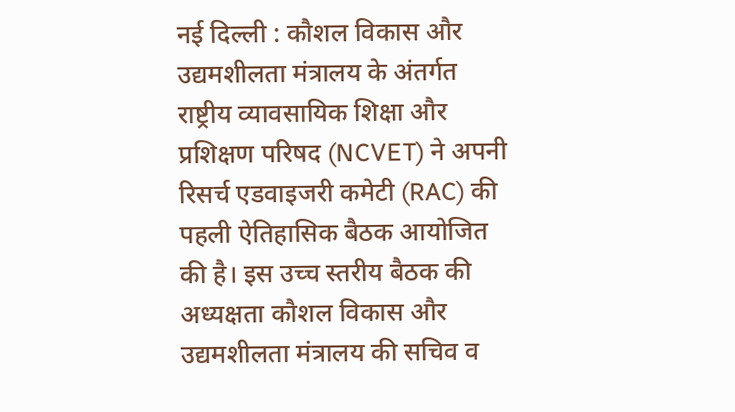नई दिल्ली : कौशल विकास और उद्यमशीलता मंत्रालय के अंतर्गत राष्ट्रीय व्यावसायिक शिक्षा और प्रशिक्षण परिषद (NCVET) ने अपनी रिसर्च एडवाइजरी कमेटी (RAC) की पहली ऐतिहासिक बैठक आयोजित की है। इस उच्च स्तरीय बैठक की अध्यक्षता कौशल विकास और उद्यमशीलता मंत्रालय की सचिव व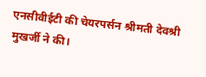एनसीवीईटी की चेयरपर्सन श्रीमती देवश्री मुखर्जी ने की।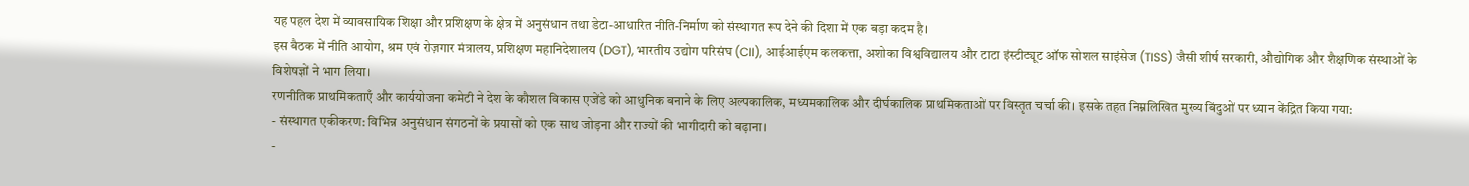यह पहल देश में व्यावसायिक शिक्षा और प्रशिक्षण के क्षेत्र में अनुसंधान तथा डेटा-आधारित नीति-निर्माण को संस्थागत रूप देने की दिशा में एक बड़ा कदम है।
इस बैठक में नीति आयोग, श्रम एवं रोज़गार मंत्रालय, प्रशिक्षण महानिदेशालय (DGT), भारतीय उद्योग परिसंघ (CII), आईआईएम कलकत्ता, अशोका विश्वविद्यालय और टाटा इंस्टीट्यूट ऑफ सोशल साइंसेज (TISS) जैसी शीर्ष सरकारी, औद्योगिक और शैक्षणिक संस्थाओं के विशेषज्ञों ने भाग लिया।
रणनीतिक प्राथमिकताएँ और कार्ययोजना कमेटी ने देश के कौशल विकास एजेंडे को आधुनिक बनाने के लिए अल्पकालिक, मध्यमकालिक और दीर्घकालिक प्राथमिकताओं पर विस्तृत चर्चा की। इसके तहत निम्नलिखित मुख्य बिंदुओं पर ध्यान केंद्रित किया गया:
- संस्थागत एकीकरण: विभिन्न अनुसंधान संगठनों के प्रयासों को एक साथ जोड़ना और राज्यों की भागीदारी को बढ़ाना।
-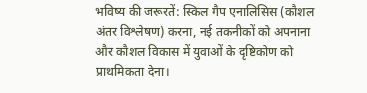भविष्य की जरूरतें: स्किल गैप एनालिसिस (कौशल अंतर विश्लेषण) करना, नई तकनीकों को अपनाना और कौशल विकास में युवाओं के दृष्टिकोण को प्राथमिकता देना।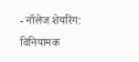- नॉलेज शेयरिंग: विनियामक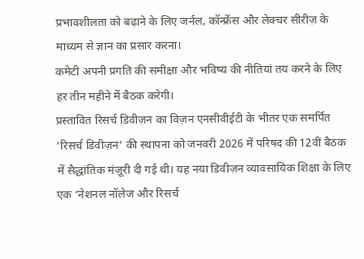प्रभावशीलता को बढ़ाने के लिए जर्नल, कॉन्फ्रेंस और लेक्चर सीरीज़ के माध्यम से ज्ञान का प्रसार करना।
कमेटी अपनी प्रगति की समीक्षा और भविष्य की नीतियां तय करने के लिए हर तीन महीने में बैठक करेगी।
प्रस्तावित रिसर्च डिवीज़न का विज़न एनसीवीईटी के भीतर एक समर्पित ‘रिसर्च डिवीज़न’ की स्थापना को जनवरी 2026 में परिषद की 12वीं बैठक में सैद्धांतिक मंज़ूरी दी गई थी। यह नया डिवीज़न व्यावसायिक शिक्षा के लिए एक ‘नेशनल नॉलेज और रिसर्च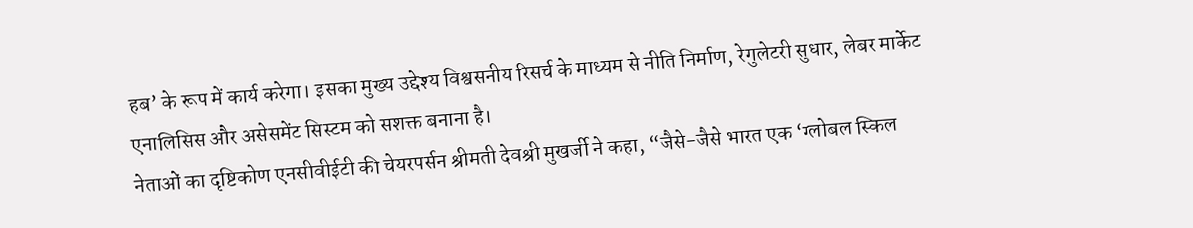हब’ के रूप में कार्य करेगा। इसका मुख्य उद्देश्य विश्वसनीय रिसर्च के माध्यम से नीति निर्माण, रेगुलेटरी सुधार, लेबर मार्केट एनालिसिस और असेसमेंट सिस्टम को सशक्त बनाना है।
नेताओं का दृष्टिकोण एनसीवीईटी की चेयरपर्सन श्रीमती देवश्री मुखर्जी ने कहा, “जैसे-जैसे भारत एक ‘ग्लोबल स्किल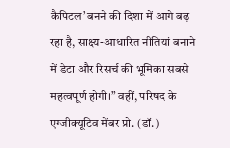कैपिटल’ बनने की दिशा में आगे बढ़ रहा है, साक्ष्य-आधारित नीतियां बनाने में डेटा और रिसर्च की भूमिका सबसे महत्वपूर्ण होगी।” वहीं, परिषद के एग्जीक्यूटिव मेंबर प्रो. (डॉ.)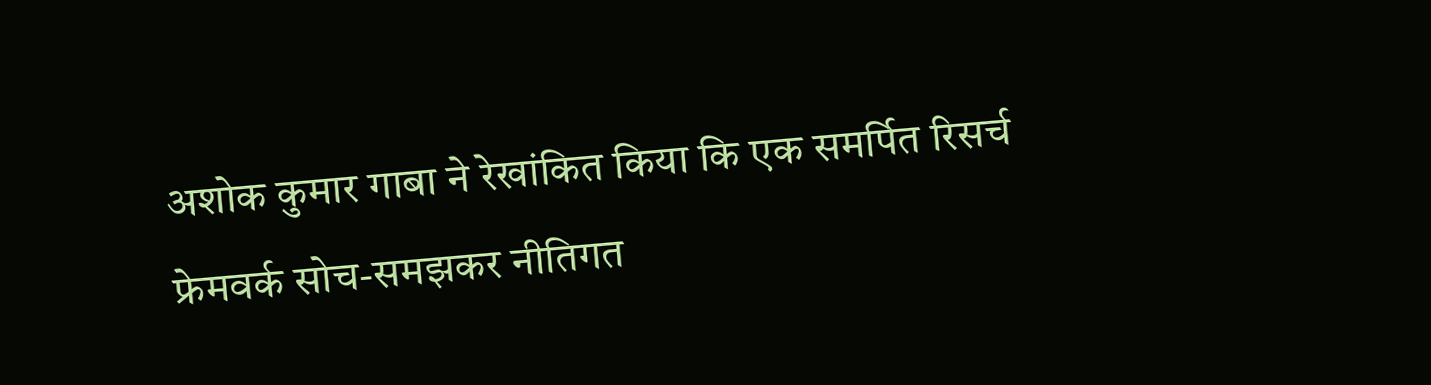अशोक कुमार गाबा ने रेखांकित किया कि एक समर्पित रिसर्च फ्रेमवर्क सोच-समझकर नीतिगत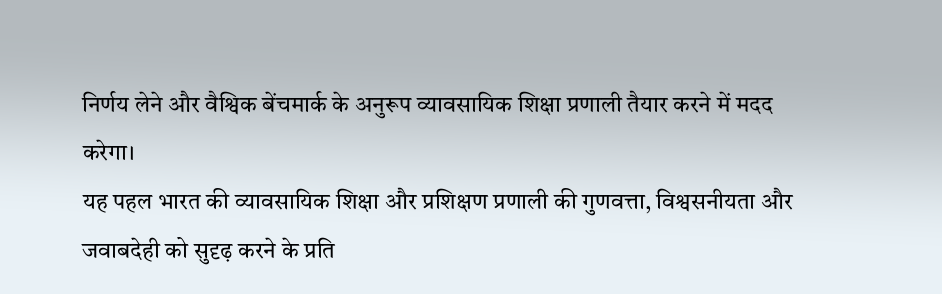निर्णय लेने और वैश्विक बेंचमार्क के अनुरूप व्यावसायिक शिक्षा प्रणाली तैयार करने में मदद करेगा।
यह पहल भारत की व्यावसायिक शिक्षा और प्रशिक्षण प्रणाली की गुणवत्ता, विश्वसनीयता और जवाबदेही को सुदृढ़ करने के प्रति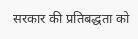सरकार की प्रतिबद्धता को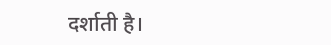दर्शाती है।